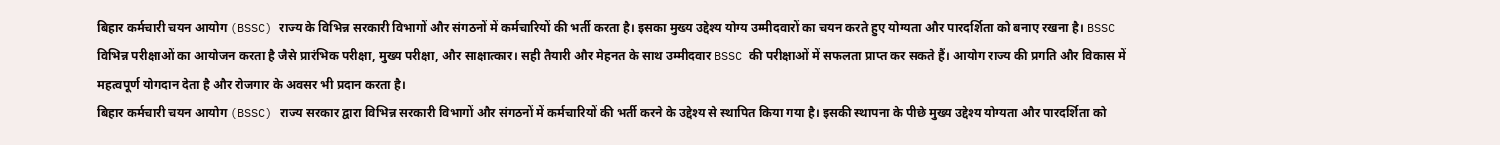बिहार कर्मचारी चयन आयोग (BSSC) राज्य के विभिन्न सरकारी विभागों और संगठनों में कर्मचारियों की भर्ती करता है। इसका मुख्य उद्देश्य योग्य उम्मीदवारों का चयन करते हुए योग्यता और पारदर्शिता को बनाए रखना है। BSSC विभिन्न परीक्षाओं का आयोजन करता है जैसे प्रारंभिक परीक्षा, मुख्य परीक्षा, और साक्षात्कार। सही तैयारी और मेहनत के साथ उम्मीदवार BSSC की परीक्षाओं में सफलता प्राप्त कर सकते हैं। आयोग राज्य की प्रगति और विकास में महत्वपूर्ण योगदान देता है और रोजगार के अवसर भी प्रदान करता है।
बिहार कर्मचारी चयन आयोग (BSSC) राज्य सरकार द्वारा विभिन्न सरकारी विभागों और संगठनों में कर्मचारियों की भर्ती करने के उद्देश्य से स्थापित किया गया है। इसकी स्थापना के पीछे मुख्य उद्देश्य योग्यता और पारदर्शिता को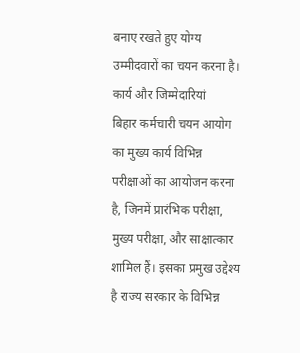बनाए रखते हुए योग्य उम्मीदवारों का चयन करना है।
कार्य और जिम्मेदारियां
बिहार कर्मचारी चयन आयोग का मुख्य कार्य विभिन्न परीक्षाओं का आयोजन करना है, जिनमें प्रारंभिक परीक्षा, मुख्य परीक्षा, और साक्षात्कार शामिल हैं। इसका प्रमुख उद्देश्य है राज्य सरकार के विभिन्न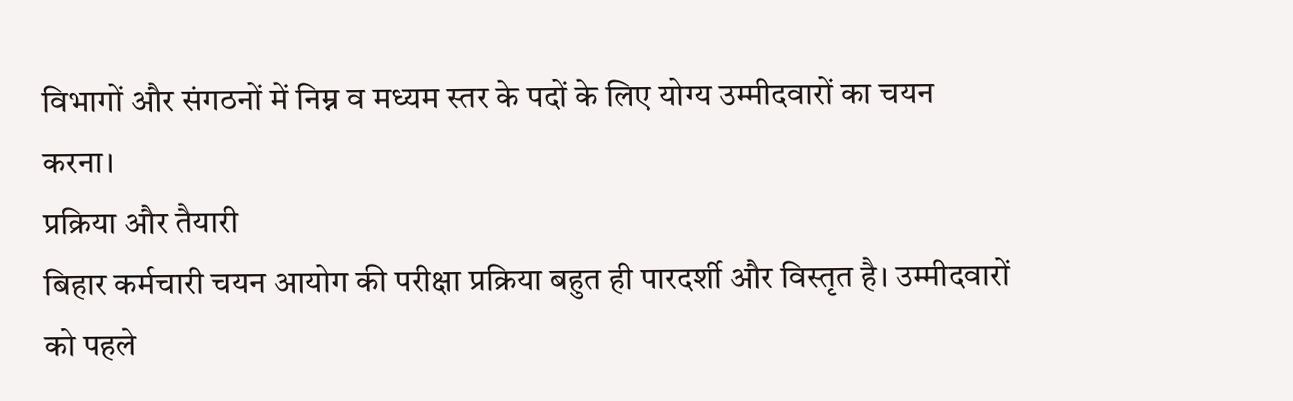विभागों और संगठनों में निम्न व मध्यम स्तर के पदों के लिए योग्य उम्मीदवारों का चयन करना।
प्रक्रिया और तैयारी
बिहार कर्मचारी चयन आयोग की परीक्षा प्रक्रिया बहुत ही पारदर्शी और विस्तृत है। उम्मीदवारों को पहले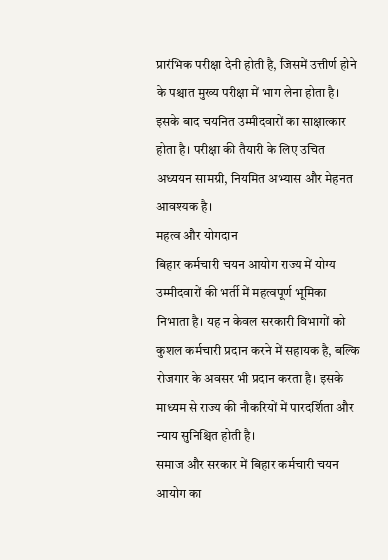प्रारंभिक परीक्षा देनी होती है, जिसमें उत्तीर्ण होने के पश्चात मुख्य परीक्षा में भाग लेना होता है। इसके बाद चयनित उम्मीदवारों का साक्षात्कार होता है। परीक्षा की तैयारी के लिए उचित अध्ययन सामग्री, नियमित अभ्यास और मेहनत आवश्यक है।
महत्व और योगदान
बिहार कर्मचारी चयन आयोग राज्य में योग्य उम्मीदवारों की भर्ती में महत्वपूर्ण भूमिका निभाता है। यह न केवल सरकारी विभागों को कुशल कर्मचारी प्रदान करने में सहायक है, बल्कि रोजगार के अवसर भी प्रदान करता है। इसके माध्यम से राज्य की नौकरियों में पारदर्शिता और न्याय सुनिश्चित होती है।
समाज और सरकार में बिहार कर्मचारी चयन आयोग का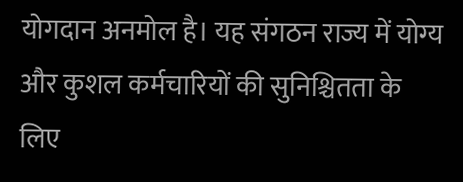योगदान अनमोल है। यह संगठन राज्य में योग्य और कुशल कर्मचारियों की सुनिश्चितता के लिए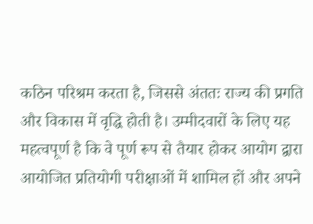कठिन परिश्रम करता है, जिससे अंततः राज्य की प्रगति और विकास में वृद्धि होती है। उम्मीदवारों के लिए यह महत्वपूर्ण है कि वे पूर्ण रूप से तैयार होकर आयोग द्वारा आयोजित प्रतियोगी परीक्षाओं में शामिल हों और अपने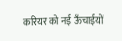करियर को नई ऊँचाईयों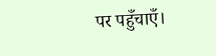पर पहुँचाएँ।